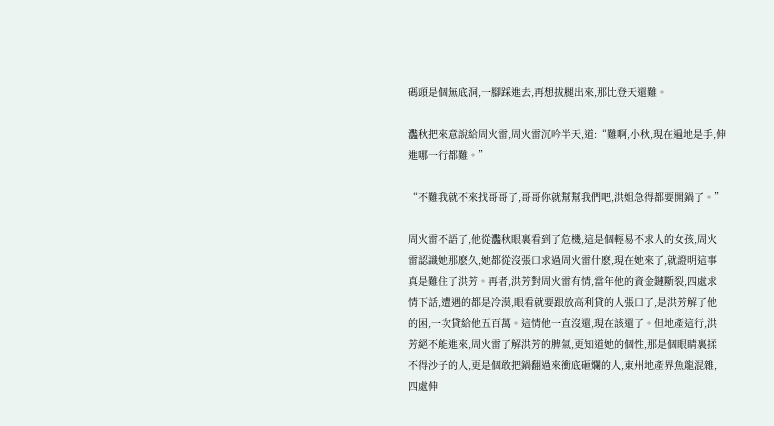碼頭是個無底洞,一腳踩進去,再想拔腿出來,那比登天還難。

灩秋把來意說給周火雷,周火雷沉吟半天,道:“難啊,小秋,現在遍地是手,伸進哪一行都難。”

“不難我就不來找哥哥了,哥哥你就幫幫我們吧,洪姐急得都要開鍋了。”

周火雷不語了,他從灩秋眼裏看到了危機,這是個輕易不求人的女孩,周火雷認識她那麽久,她都從沒張口求過周火雷什麽,現在她來了,就證明這事真是難住了洪芳。再者,洪芳對周火雷有情,當年他的資金鏈斷裂,四處求情下話,遭遇的都是冷漠,眼看就要跟放高利貸的人張口了,是洪芳解了他的困,一次貸給他五百萬。這情他一直沒還,現在該還了。但地產這行,洪芳絕不能進來,周火雷了解洪芳的脾氣,更知道她的個性,那是個眼睛裏揉不得沙子的人,更是個敢把鍋翻過來衝底砸爛的人,東州地產界魚龍混雜,四處伸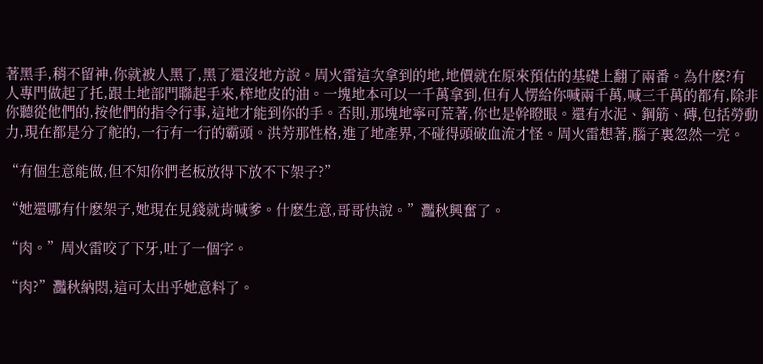著黑手,稍不留神,你就被人黑了,黑了還沒地方說。周火雷這次拿到的地,地價就在原來預估的基礎上翻了兩番。為什麽?有人專門做起了托,跟土地部門聯起手來,榨地皮的油。一塊地本可以一千萬拿到,但有人愣給你喊兩千萬,喊三千萬的都有,除非你聽從他們的,按他們的指令行事,這地才能到你的手。否則,那塊地寧可荒著,你也是幹瞪眼。還有水泥、鋼筋、磚,包括勞動力,現在都是分了舵的,一行有一行的霸頭。洪芳那性格,進了地產界,不碰得頭破血流才怪。周火雷想著,腦子裏忽然一亮。

“有個生意能做,但不知你們老板放得下放不下架子?”

“她還哪有什麽架子,她現在見錢就肯喊爹。什麽生意,哥哥快說。”灩秋興奮了。

“肉。”周火雷咬了下牙,吐了一個字。

“肉?”灩秋納悶,這可太出乎她意料了。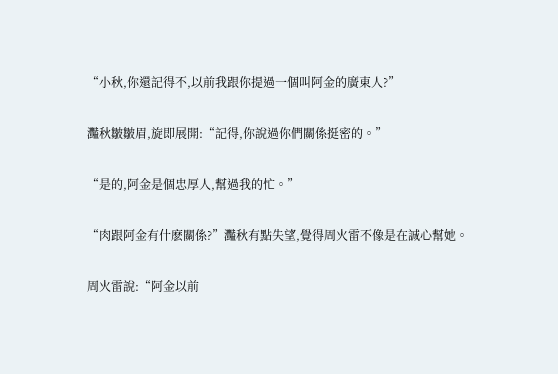“小秋,你還記得不,以前我跟你提過一個叫阿金的廣東人?”

灩秋皺皺眉,旋即展開:“記得,你說過你們關係挺密的。”

“是的,阿金是個忠厚人,幫過我的忙。”

“肉跟阿金有什麽關係?”灩秋有點失望,覺得周火雷不像是在誠心幫她。

周火雷說:“阿金以前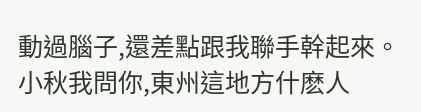動過腦子,還差點跟我聯手幹起來。小秋我問你,東州這地方什麽人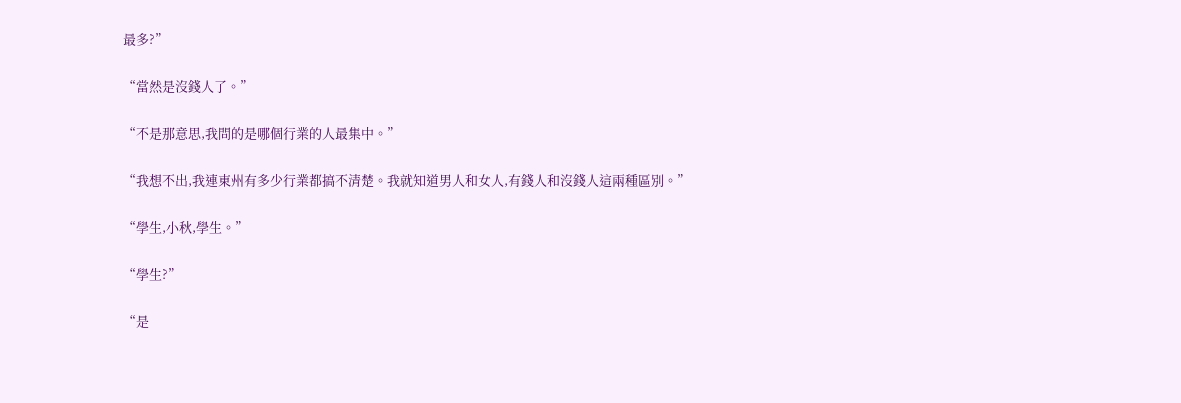最多?”

“當然是沒錢人了。”

“不是那意思,我問的是哪個行業的人最集中。”

“我想不出,我連東州有多少行業都搞不清楚。我就知道男人和女人,有錢人和沒錢人這兩種區別。”

“學生,小秋,學生。”

“學生?”

“是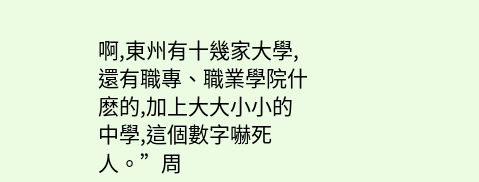啊,東州有十幾家大學,還有職專、職業學院什麽的,加上大大小小的中學,這個數字嚇死人。”周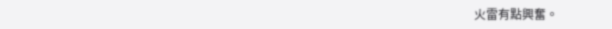火雷有點興奮。